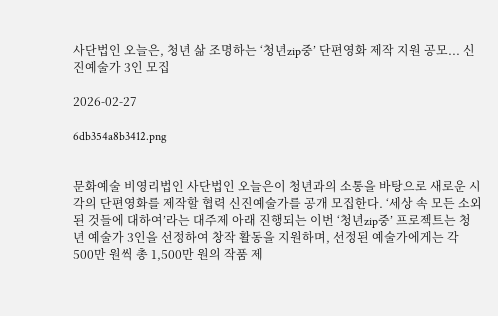사단법인 오늘은, 청년 삶 조명하는 ‘청년zip중’ 단편영화 제작 지원 공모... 신진예술가 3인 모집

2026-02-27

6db354a8b3412.png


문화예술 비영리법인 사단법인 오늘은이 청년과의 소통을 바탕으로 새로운 시각의 단편영화를 제작할 협력 신진예술가를 공개 모집한다. ‘세상 속 모든 소외된 것들에 대하여’라는 대주제 아래 진행되는 이번 ‘청년zip중’ 프로젝트는 청년 예술가 3인을 선정하여 창작 활동을 지원하며, 선정된 예술가에게는 각 500만 원씩 총 1,500만 원의 작품 제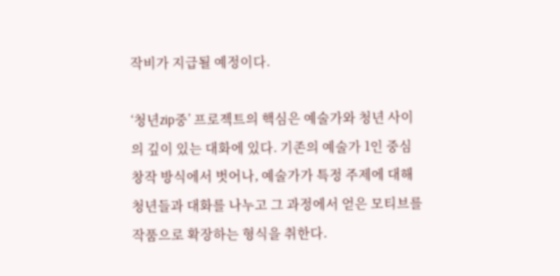작비가 지급될 예정이다.

‘청년zip중’ 프로젝트의 핵심은 예술가와 청년 사이의 깊이 있는 대화에 있다. 기존의 예술가 1인 중심 창작 방식에서 벗어나, 예술가가 특정 주제에 대해 청년들과 대화를 나누고 그 과정에서 얻은 모티브를 작품으로 확장하는 형식을 취한다.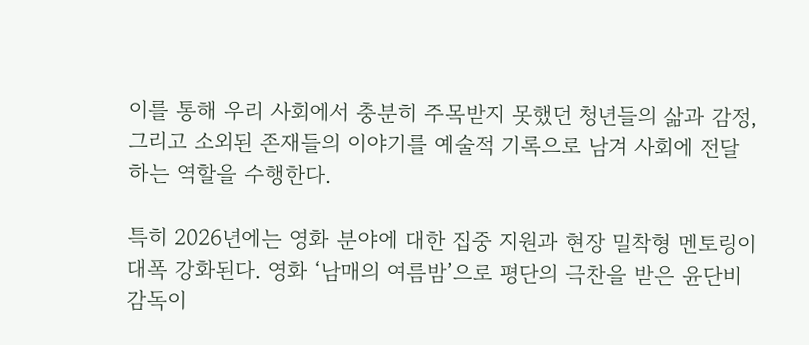이를 통해 우리 사회에서 충분히 주목받지 못했던 청년들의 삶과 감정, 그리고 소외된 존재들의 이야기를 예술적 기록으로 남겨 사회에 전달하는 역할을 수행한다.

특히 2026년에는 영화 분야에 대한 집중 지원과 현장 밀착형 멘토링이 대폭 강화된다. 영화 ‘남매의 여름밤’으로 평단의 극찬을 받은 윤단비 감독이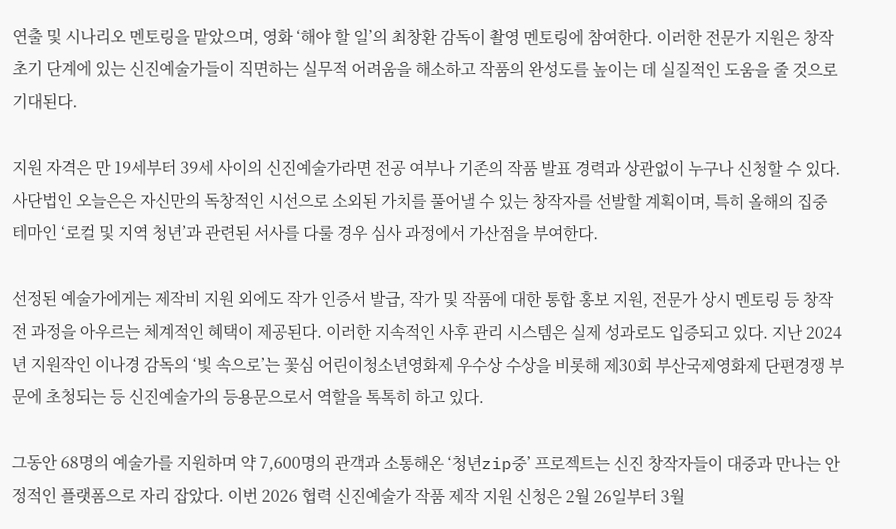연출 및 시나리오 멘토링을 맡았으며, 영화 ‘해야 할 일’의 최창환 감독이 촬영 멘토링에 참여한다. 이러한 전문가 지원은 창작 초기 단계에 있는 신진예술가들이 직면하는 실무적 어려움을 해소하고 작품의 완성도를 높이는 데 실질적인 도움을 줄 것으로 기대된다.

지원 자격은 만 19세부터 39세 사이의 신진예술가라면 전공 여부나 기존의 작품 발표 경력과 상관없이 누구나 신청할 수 있다. 사단법인 오늘은은 자신만의 독창적인 시선으로 소외된 가치를 풀어낼 수 있는 창작자를 선발할 계획이며, 특히 올해의 집중 테마인 ‘로컬 및 지역 청년’과 관련된 서사를 다룰 경우 심사 과정에서 가산점을 부여한다.

선정된 예술가에게는 제작비 지원 외에도 작가 인증서 발급, 작가 및 작품에 대한 통합 홍보 지원, 전문가 상시 멘토링 등 창작 전 과정을 아우르는 체계적인 혜택이 제공된다. 이러한 지속적인 사후 관리 시스템은 실제 성과로도 입증되고 있다. 지난 2024년 지원작인 이나경 감독의 ‘빛 속으로’는 꽃심 어린이청소년영화제 우수상 수상을 비롯해 제30회 부산국제영화제 단편경쟁 부문에 초청되는 등 신진예술가의 등용문으로서 역할을 톡톡히 하고 있다.

그동안 68명의 예술가를 지원하며 약 7,600명의 관객과 소통해온 ‘청년zip중’ 프로젝트는 신진 창작자들이 대중과 만나는 안정적인 플랫폼으로 자리 잡았다. 이번 2026 협력 신진예술가 작품 제작 지원 신청은 2월 26일부터 3월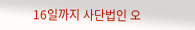16일까지 사단법인 오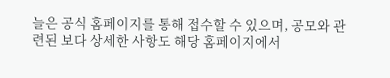늘은 공식 홈페이지를 통해 접수할 수 있으며, 공모와 관련된 보다 상세한 사항도 해당 홈페이지에서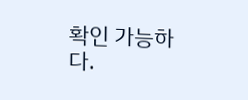확인 가능하다.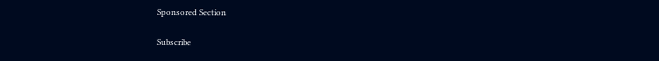Sponsored Section

Subscribe